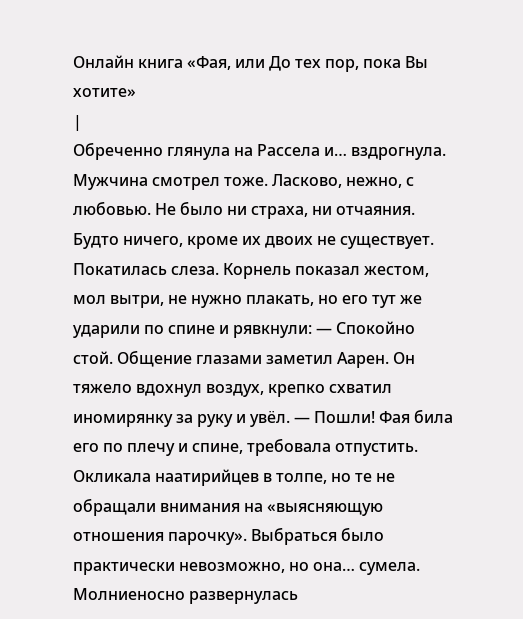Онлайн книга «Фая, или До тех пор, пока Вы хотите»
|
Обреченно глянула на Рассела и… вздрогнула. Мужчина смотрел тоже. Ласково, нежно, с любовью. Не было ни страха, ни отчаяния. Будто ничего, кроме их двоих не существует. Покатилась слеза. Корнель показал жестом, мол вытри, не нужно плакать, но его тут же ударили по спине и рявкнули: — Спокойно стой. Общение глазами заметил Аарен. Он тяжело вдохнул воздух, крепко схватил иномирянку за руку и увёл. — Пошли! Фая била его по плечу и спине, требовала отпустить. Окликала наатирийцев в толпе, но те не обращали внимания на «выясняющую отношения парочку». Выбраться было практически невозможно, но она… сумела. Молниеносно развернулась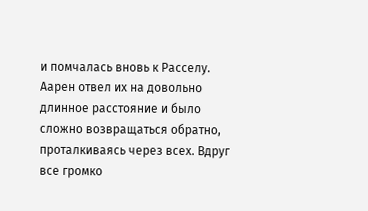и помчалась вновь к Расселу. Аарен отвел их на довольно длинное расстояние и было сложно возвращаться обратно, проталкиваясь через всех. Вдруг все громко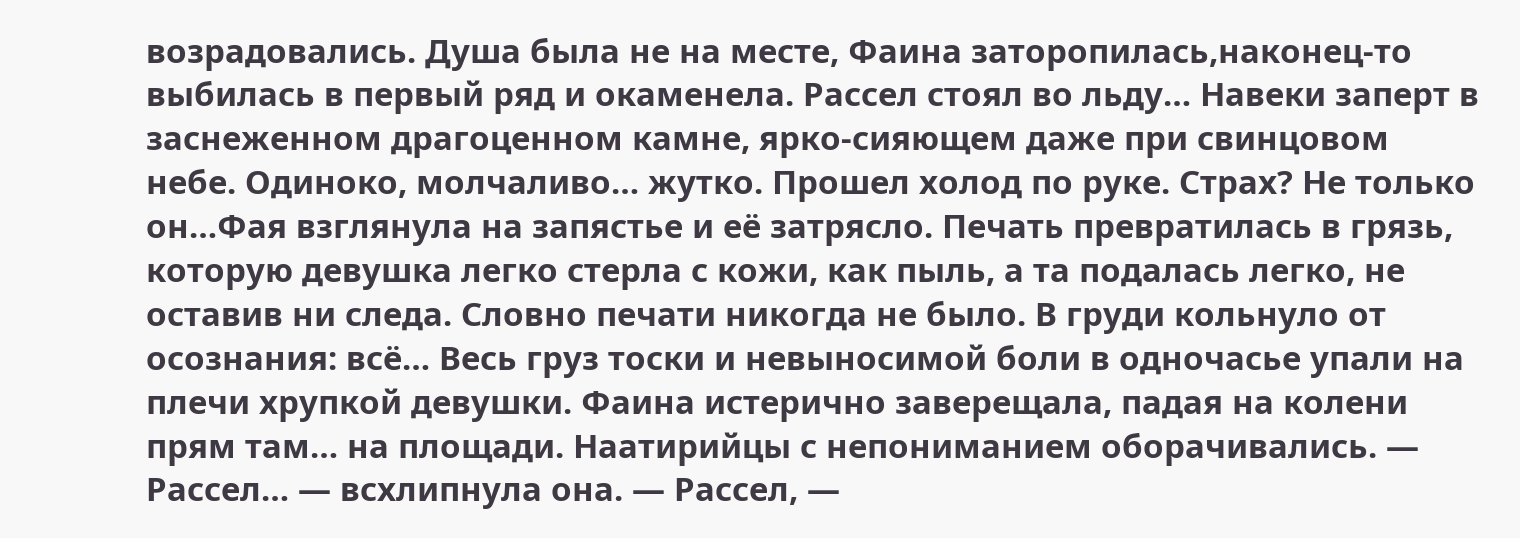возрадовались. Душа была не на месте, Фаина заторопилась,наконец-то выбилась в первый ряд и окаменела. Рассел стоял во льду… Навеки заперт в заснеженном драгоценном камне, ярко-сияющем даже при свинцовом небе. Одиноко, молчаливо… жутко. Прошел холод по руке. Страх? Не только он…Фая взглянула на запястье и её затрясло. Печать превратилась в грязь, которую девушка легко стерла с кожи, как пыль, а та подалась легко, не оставив ни следа. Словно печати никогда не было. В груди кольнуло от осознания: всё… Весь груз тоски и невыносимой боли в одночасье упали на плечи хрупкой девушки. Фаина истерично заверещала, падая на колени прям там… на площади. Наатирийцы с непониманием оборачивались. — Рассел… — всхлипнула она. — Рассел, —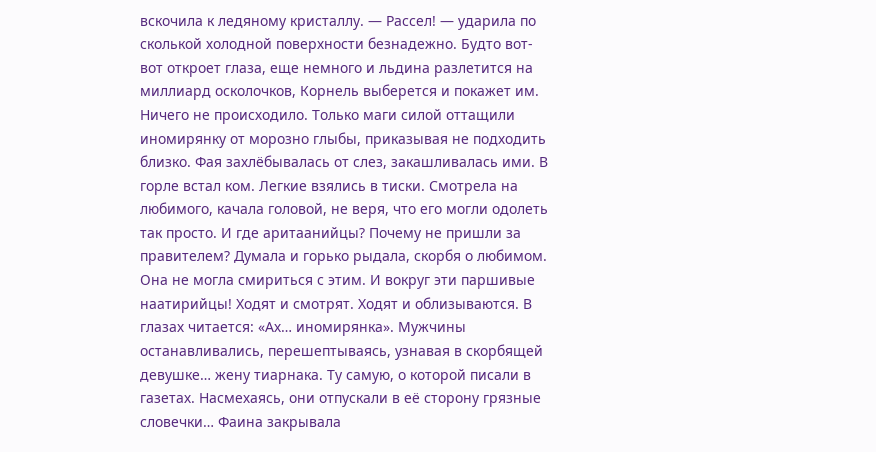вскочила к ледяному кристаллу. — Рассел! — ударила по сколькой холодной поверхности безнадежно. Будто вот-вот откроет глаза, еще немного и льдина разлетится на миллиард осколочков, Корнель выберется и покажет им. Ничего не происходило. Только маги силой оттащили иномирянку от морозно глыбы, приказывая не подходить близко. Фая захлёбывалась от слез, закашливалась ими. В горле встал ком. Легкие взялись в тиски. Смотрела на любимого, качала головой, не веря, что его могли одолеть так просто. И где аритаанийцы? Почему не пришли за правителем? Думала и горько рыдала, скорбя о любимом. Она не могла смириться с этим. И вокруг эти паршивые наатирийцы! Ходят и смотрят. Ходят и облизываются. В глазах читается: «Ах… иномирянка». Мужчины останавливались, перешептываясь, узнавая в скорбящей девушке… жену тиарнака. Ту самую, о которой писали в газетах. Насмехаясь, они отпускали в её сторону грязные словечки… Фаина закрывала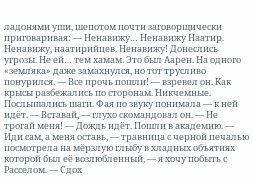ладонями уши, шепотом почти заговорщически приговаривая: — Ненавижу… Ненавижу Наатир. Ненавижу, наатирийцев. Ненавижу! Донеслись угрозы. Не ей… тем хамам. Это был Аарен. На одного «земляка» даже замахнулся, но тот трусливо понурился. — Все прочь пошли! — взревел он. Как крысы разбежались по сторонам. Никчемные. Послышались шаги. Фая по звуку понимала — к ней идёт. — Вставай, — глухо скомандовал он. — Не трогай меня! — Дождь идёт. Пошли в академию. — Иди сам, а меня оставь, — травница с черной печалью посмотрела на мёрзлую глыбу в хладных объятиях которой был её возлюбленный, — я хочу побыть с Расселом. — Сдох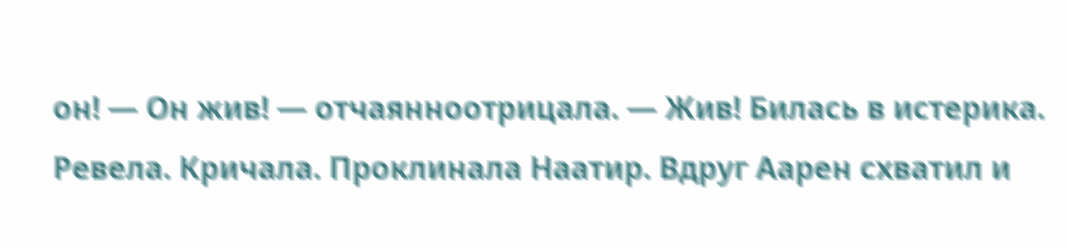он! — Он жив! — отчаянноотрицала. — Жив! Билась в истерика. Ревела. Кричала. Проклинала Наатир. Вдруг Аарен схватил и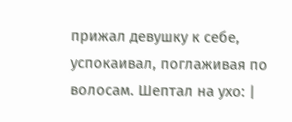прижал девушку к себе, успокаивал, поглаживая по волосам. Шептал на ухо: |